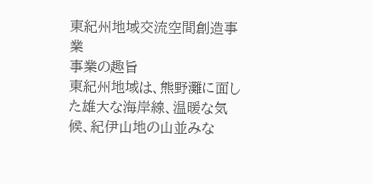東紀州地域交流空間創造事業
事業の趣旨
東紀州地域は、熊野灘に面した雄大な海岸線、温暖な気候、紀伊山地の山並みな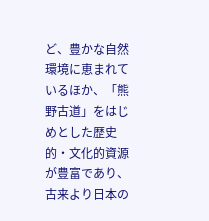ど、豊かな自然環境に恵まれているほか、「熊野古道」をはじめとした歴史的・文化的資源が豊富であり、古来より日本の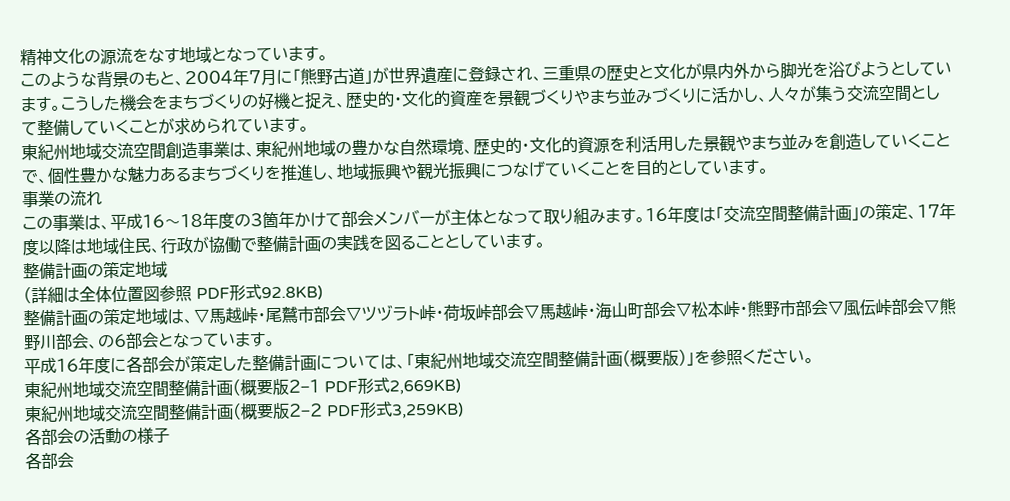精神文化の源流をなす地域となっています。
このような背景のもと、2004年7月に「熊野古道」が世界遺産に登録され、三重県の歴史と文化が県内外から脚光を浴びようとしています。こうした機会をまちづくりの好機と捉え、歴史的・文化的資産を景観づくりやまち並みづくりに活かし、人々が集う交流空間として整備していくことが求められています。
東紀州地域交流空間創造事業は、東紀州地域の豊かな自然環境、歴史的・文化的資源を利活用した景観やまち並みを創造していくことで、個性豊かな魅力あるまちづくりを推進し、地域振興や観光振興につなげていくことを目的としています。
事業の流れ
この事業は、平成16〜18年度の3箇年かけて部会メンバーが主体となって取り組みます。16年度は「交流空間整備計画」の策定、17年度以降は地域住民、行政が協働で整備計画の実践を図ることとしています。
整備計画の策定地域
(詳細は全体位置図参照 PDF形式92.8KB)
整備計画の策定地域は、▽馬越峠・尾鷲市部会▽ツヅラト峠・荷坂峠部会▽馬越峠・海山町部会▽松本峠・熊野市部会▽風伝峠部会▽熊野川部会、の6部会となっています。
平成16年度に各部会が策定した整備計画については、「東紀州地域交流空間整備計画(概要版)」を参照ください。
東紀州地域交流空間整備計画(概要版2−1 PDF形式2,669KB)
東紀州地域交流空間整備計画(概要版2−2 PDF形式3,259KB)
各部会の活動の様子
各部会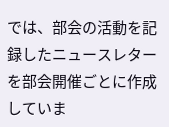では、部会の活動を記録したニュースレターを部会開催ごとに作成していま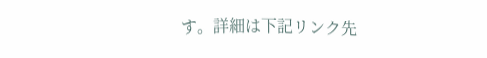す。詳細は下記リンク先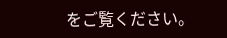をご覧ください。